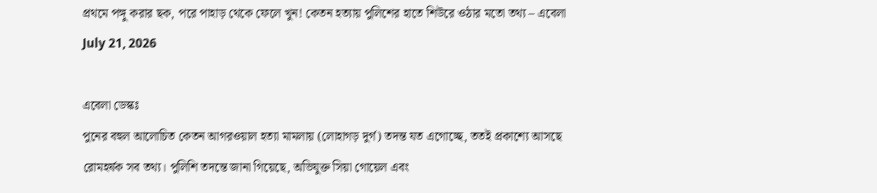প্রথমে পঙ্গু করার ছক, পরে পাহাড় থেকে ফেলে খুন! কেতন হত্যায় পুলিশের হাতে শিউরে ওঠার মতো তথ্য – এবেলা
July 21, 2026

এবেলা ডেস্কঃ
পুনের বহুল আলোচিত কেতন আগরওয়াল হত্যা মামলায় (লোহাগড় দুর্গ) তদন্ত যত এগোচ্ছে, ততই প্রকাশ্যে আসছে রোমহর্ষক সব তথ্য। পুলিশি তদন্তে জানা গিয়েছে, অভিযুক্ত সিয়া গোয়েল এবং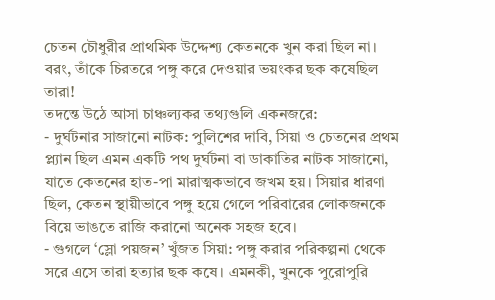চেতন চৌধুরীর প্রাথমিক উদ্দেশ্য কেতনকে খুন করা ছিল না। বরং, তাঁকে চিরতরে পঙ্গু করে দেওয়ার ভয়ংকর ছক কষেছিল তারা!
তদন্তে উঠে আসা চাঞ্চল্যকর তথ্যগুলি একনজরে:
- দুর্ঘটনার সাজানো নাটক: পুলিশের দাবি, সিয়া ও চেতনের প্রথম প্ল্যান ছিল এমন একটি পথ দুর্ঘটনা বা ডাকাতির নাটক সাজানো, যাতে কেতনের হাত-পা মারাত্মকভাবে জখম হয়। সিয়ার ধারণা ছিল, কেতন স্থায়ীভাবে পঙ্গু হয়ে গেলে পরিবারের লোকজনকে বিয়ে ভাঙতে রাজি করানো অনেক সহজ হবে।
- গুগলে ‘স্লো পয়জন’ খুঁজত সিয়া: পঙ্গু করার পরিকল্পনা থেকে সরে এসে তারা হত্যার ছক কষে। এমনকী, খুনকে পুরোপুরি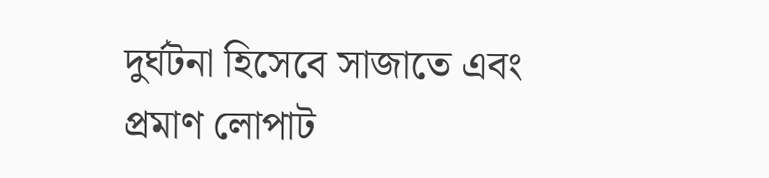দুর্ঘটনা হিসেবে সাজাতে এবং প্রমাণ লোপাট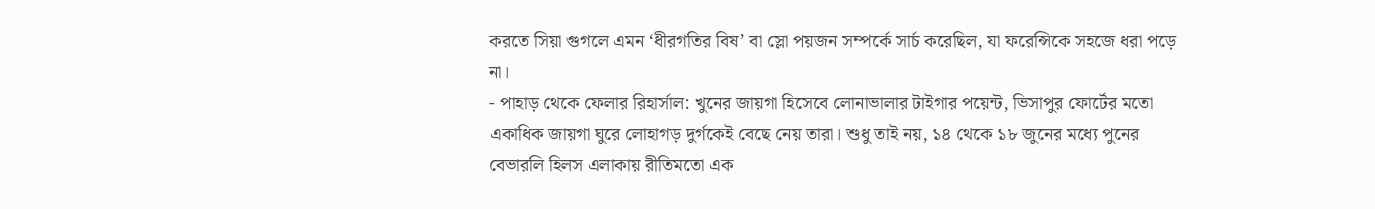করতে সিয়া গুগলে এমন ‘ধীরগতির বিষ’ বা স্লো পয়জন সম্পর্কে সার্চ করেছিল, যা ফরেন্সিকে সহজে ধরা পড়ে না।
- পাহাড় থেকে ফেলার রিহার্সাল: খুনের জায়গা হিসেবে লোনাভালার টাইগার পয়েন্ট, ভিসাপুর ফোর্টের মতো একাধিক জায়গা ঘুরে লোহাগড় দুর্গকেই বেছে নেয় তারা। শুধু তাই নয়, ১৪ থেকে ১৮ জুনের মধ্যে পুনের বেভারলি হিলস এলাকায় রীতিমতো এক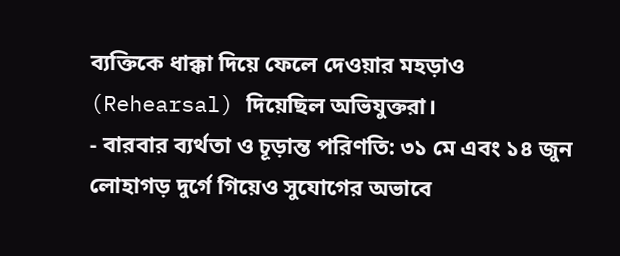ব্যক্তিকে ধাক্কা দিয়ে ফেলে দেওয়ার মহড়াও (Rehearsal) দিয়েছিল অভিযুক্তরা।
- বারবার ব্যর্থতা ও চূড়ান্ত পরিণতি: ৩১ মে এবং ১৪ জুন লোহাগড় দুর্গে গিয়েও সুযোগের অভাবে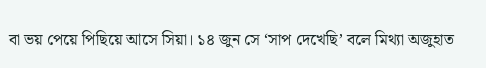বা ভয় পেয়ে পিছিয়ে আসে সিয়া। ১৪ জুন সে ‘সাপ দেখেছি’ বলে মিথ্যা অজুহাত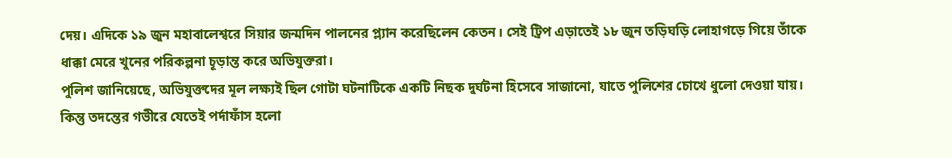দেয়। এদিকে ১৯ জুন মহাবালেশ্বরে সিয়ার জন্মদিন পালনের প্ল্যান করেছিলেন কেতন। সেই ট্রিপ এড়াতেই ১৮ জুন তড়িঘড়ি লোহাগড়ে গিয়ে তাঁকে ধাক্কা মেরে খুনের পরিকল্পনা চূড়ান্ত করে অভিযুক্তরা।
পুলিশ জানিয়েছে, অভিযুক্তদের মূল লক্ষ্যই ছিল গোটা ঘটনাটিকে একটি নিছক দুর্ঘটনা হিসেবে সাজানো, যাতে পুলিশের চোখে ধুলো দেওয়া যায়। কিন্তু তদন্তের গভীরে যেতেই পর্দাফাঁস হলো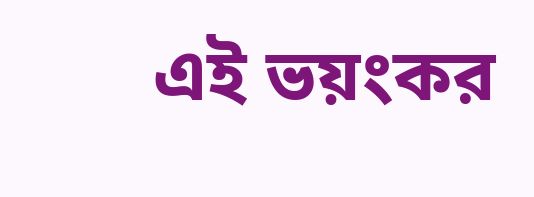এই ভয়ংকর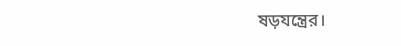ষড়যন্ত্রের।